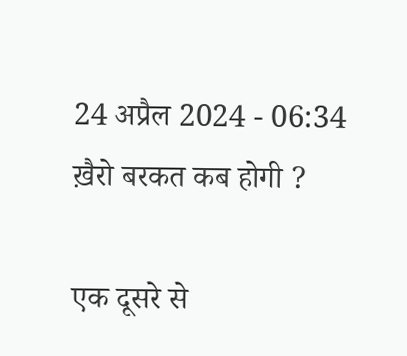24 अप्रैल 2024 - 06:34
ख़ैरो बरकत कब होगी ?

एक दूसरे से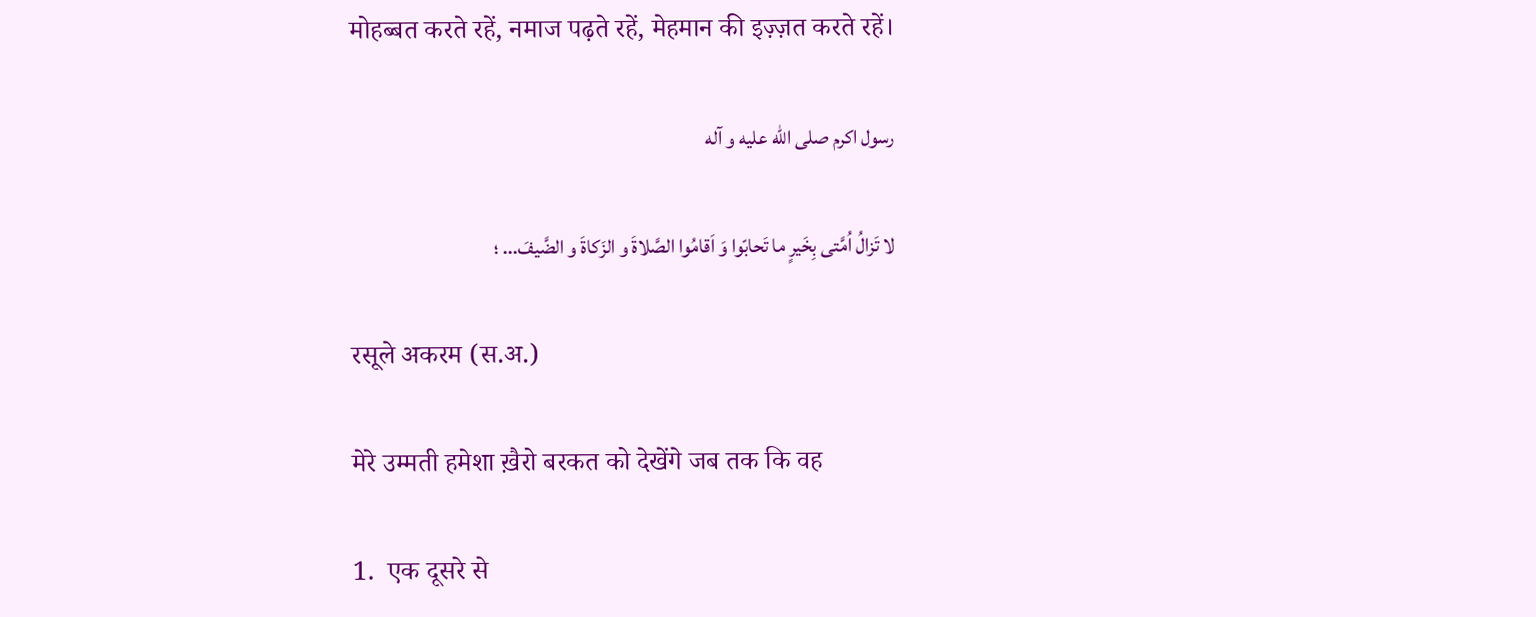मोहब्बत करते रहें, नमाज पढ़ते रहें, मेहमान की इज़्ज़त करते रहें।

رسول اكرم صلى الله عليه و آله

لا تَزالُ اُمَّتى بِخَيرٍ ما تَحابّوا وَ اَقامُوا الصَّلاةَ و الزَكاةَ و الضَّيفَ... ؛

रसूले अकरम (स.अ.)

मेरे उम्मती हमेशा ख़ैरो बरकत को देखेंगे जब तक कि वह

1.  एक दूसरे से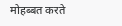मोहब्बत करते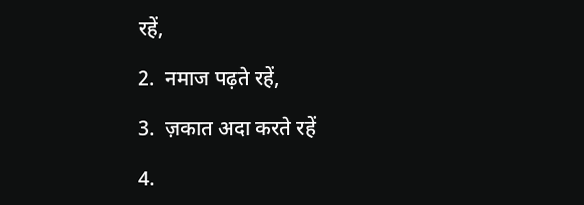रहें,

2.  नमाज पढ़ते रहें,

3.  ज़कात अदा करते रहें

4.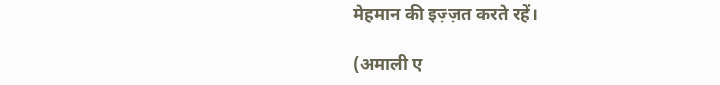मेहमान की इज़्ज़त करते रहें।

(अमाली ए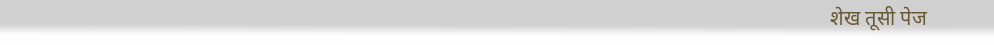शेख तूसी पेज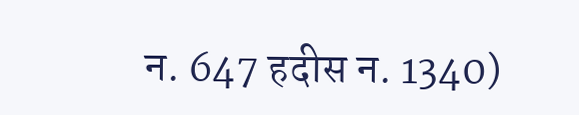न. 647 हदीस न. 1340)